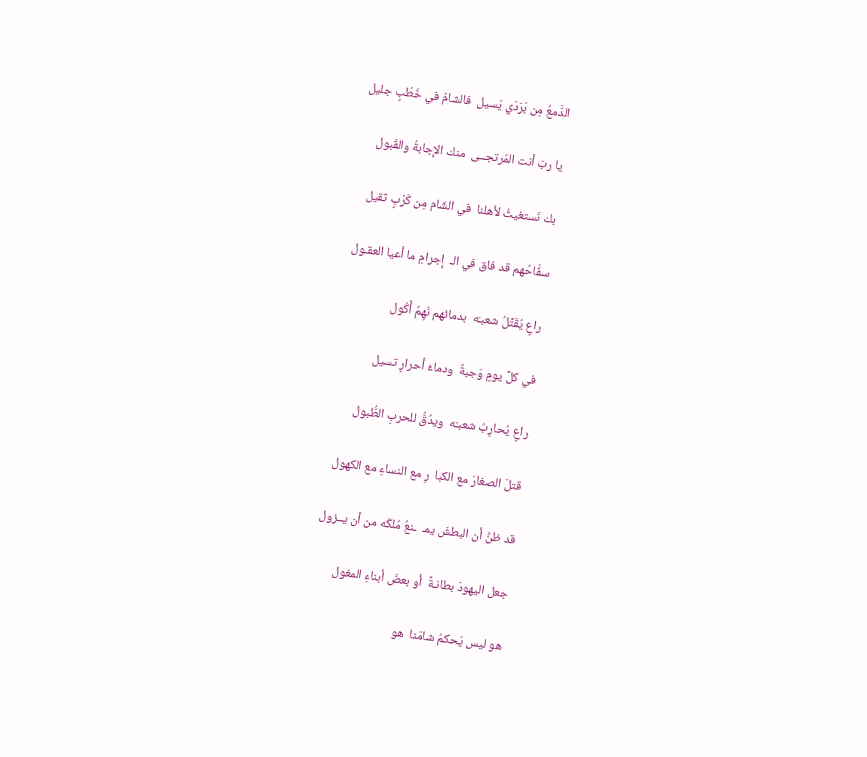الدَّمعُ مِن بَرَدَي يَسيل  فالشامُ في خَطْبٍ جليل

يا ربّ أنت المُرتجــى  منك الإجابةُ والقَبول

بك نَستغيثُ لأهلنا  في الشّام مِن كَرْبٍ ثقيل

سفَّاحُهم قد فاق في الـ  إجرامِ ما أعيا العقـول

راعٍ يُقَتِّلُ شعبـَه  بدمائهم نَهِمٌ أَكُول

في كلِّ يومٍ وَجبةٌ  ودماءُ أحرارٍ تسيل

راعٍ يُحارِبُ شعبـَه  ويدُقُّ للحربِ الطُّبول

قتلَ الصغارَ مع الكبا  رِ مع النساءِ مع الكهول

قد ظنَّ أن البطشَ يمـ  ـنعُ مُلكَه من أن يــزول

جعل اليهودَ بطانـةً  أو بعضَ أبناءِ المغول

هو ليس يَحكمُ شامَنا  هو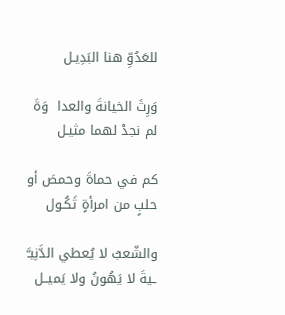للعَدُوِّ هنا البَدِيـل

وَرِثَ الخيانةَ والعدا  وَةَ لم نجدْ لهما مثيـل

كم في حماةَ وحمصَ أو  حلبٍ من امرأةٍ ثَكُـول

والشّعبُ لا يُعطي الدَّنِيـَّ  ـيةَ لا يَهُونُ ولا يَميــل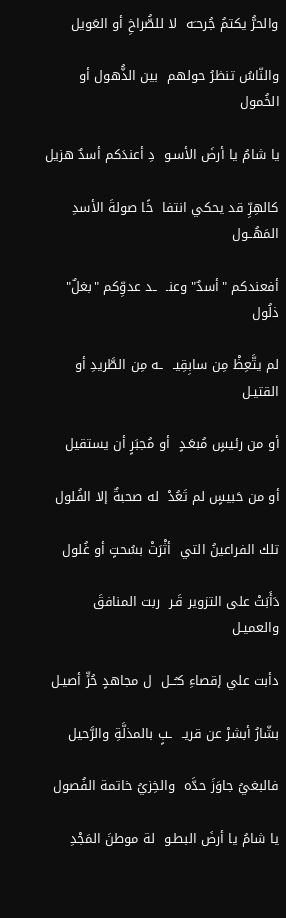والحرُّ يكتمُ جُرحـَه  لا للصُّراخِ أو العَويل

والنّاسُ تنظرُ حولهم  بين الذُّهول أو الخُمول

يا شامُ يا أرضَ الأسـو  دِ أعندَكم أسدٌ هزيل

كالهِرِّ قد يحكي انتفا  خًا صولةَ الأسدِ المَهُــول

أفعندكم "أسدٌ" وعنـ  ـد عدوِّكم "بغلٌ" ذلُول

لم يتَّعِظْ مِن سابِقِيـ  ـه مِن الطَّريدِ أو القتيـل

أو من رئيسٍ مُبعَـدٍ  أو مُجبَرٍ أن يستقيل

أو من حَبيسٍ لم تَعُدْ  له صحبةٌ إلا الفُلول

تلك الفراعينُ التي  أثْرَتْ بسُحتٍ أو غُلول

دَأَبَتْ على التزوير قَـر  ربت المنافقَ والعميـل

دأبت علي إقصاءِ كـُــل  ل مجاهدٍ حُرٍّ أصيـل

بشّارُ أبشرْ عن قريـ  ـبٍ بالمذلَّةِ والرَّحيل

فالبغيُ جاوَزَ حدَّه  والخِزيُ خاتمة الفُصول

يا شامُ يا أرضَ البطـو  لة موطنَ المَجْدِ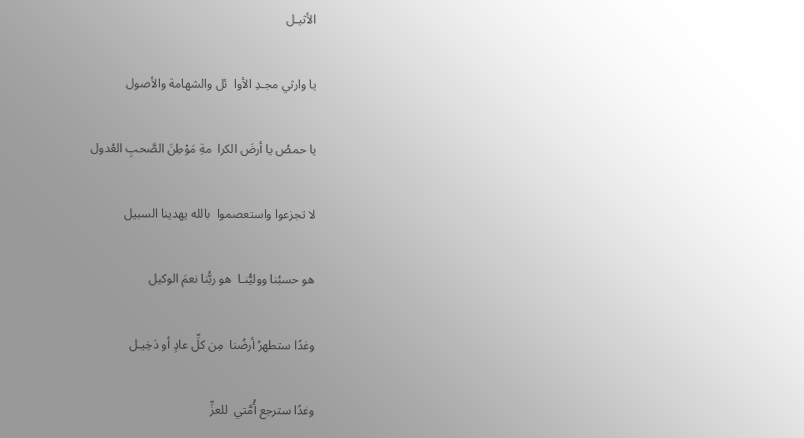الأثيـل

يا وارثي مجـدِ الأوا  ئل والشهامة والأصول

يا حمصُ يا أرضَ الكرا  مةِ مَوْطِنَ الصَّحبِ العُدول

لا تجزعوا واستعصموا  بالله يهدينا السبيل

هو حسبُنا ووليُّنـا  هو ربُّنا نعمَ الوكيل

وغدًا ستطهرُ أرضُنا  مِن كلِّ عادٍ أو دَخِيـل

وغدًا سترجع أُمَّتي  للعزِّ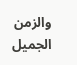والزمن الجميل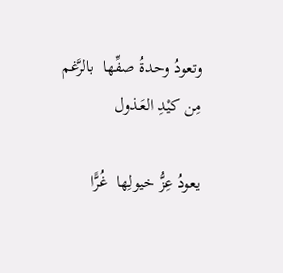وتعودُ وحدةُ صفِّها  بالرَّغم مِن كيْدِ العَـذول

يعودُ عِزُّ خيولِها  غُرًّا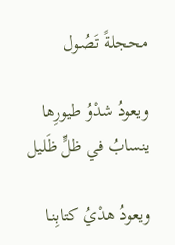محجلةً تَصُـول

ويعودُ شدْوُ طيورِها  ينسابُ في ظلٍّ ظَليل

ويعودُ هدْيُ كتابِنـا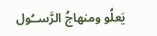يَعلُو ومنهاجُ الرَّســُول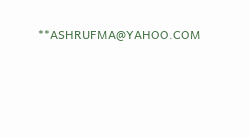**ASHRUFMA@YAHOO.COM